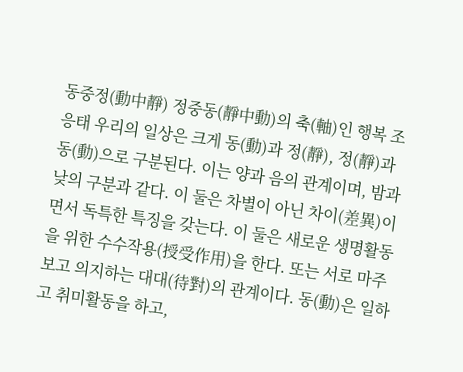동중정(動中靜) 정중동(靜中動)의 축(軸)인 행복 조응태 우리의 일상은 크게 동(動)과 정(靜), 정(靜)과 동(動)으로 구분된다. 이는 양과 음의 관계이며, 밤과 낮의 구분과 같다. 이 둘은 차별이 아닌 차이(差異)이면서 독특한 특징을 갖는다. 이 둘은 새로운 생명활동을 위한 수수작용(授受作用)을 한다. 또는 서로 마주보고 의지하는 대대(待對)의 관계이다. 동(動)은 일하고 취미활동을 하고,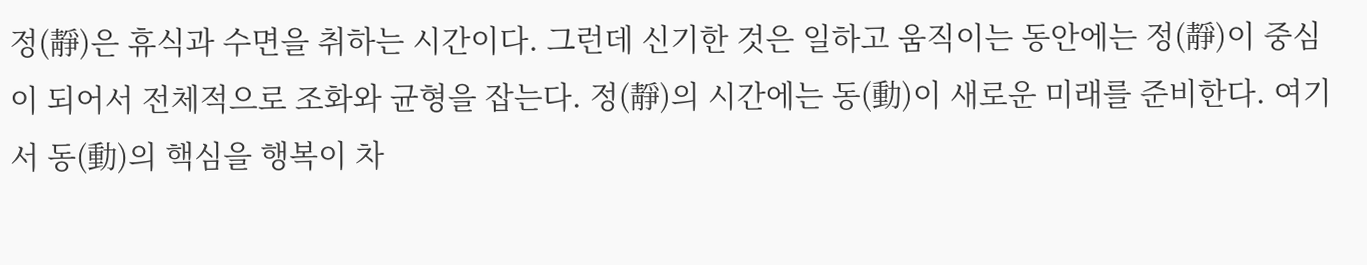정(靜)은 휴식과 수면을 취하는 시간이다. 그런데 신기한 것은 일하고 움직이는 동안에는 정(靜)이 중심이 되어서 전체적으로 조화와 균형을 잡는다. 정(靜)의 시간에는 동(動)이 새로운 미래를 준비한다. 여기서 동(動)의 핵심을 행복이 차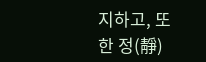지하고, 또한 정(靜)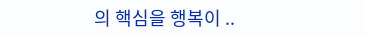의 핵심을 행복이 ..